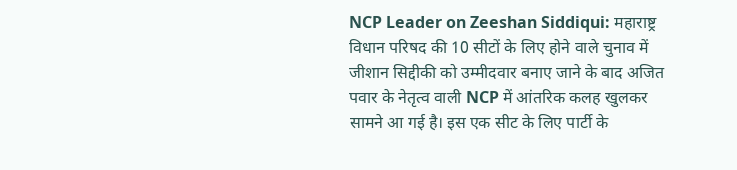NCP Leader on Zeeshan Siddiqui: महाराष्ट्र विधान परिषद की 10 सीटों के लिए होने वाले चुनाव में जीशान सिद्दीकी को उम्मीदवार बनाए जाने के बाद अजित पवार के नेतृत्व वाली NCP में आंतरिक कलह खुलकर सामने आ गई है। इस एक सीट के लिए पार्टी के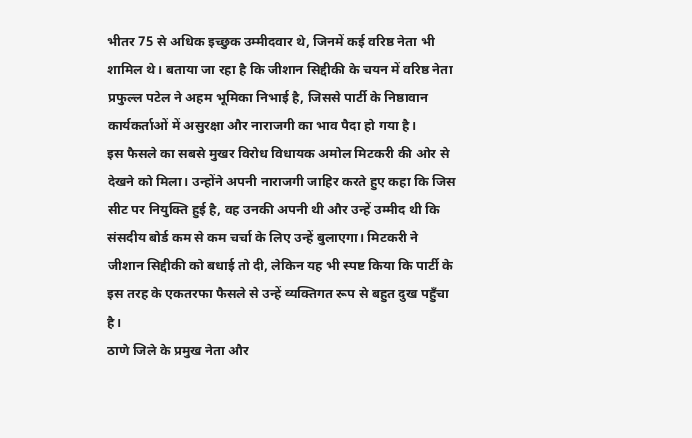भीतर 75 से अधिक इच्छुक उम्मीदवार थे, जिनमें कई वरिष्ठ नेता भी शामिल थे। बताया जा रहा है कि जीशान सिद्दीकी के चयन में वरिष्ठ नेता प्रफुल्ल पटेल ने अहम भूमिका निभाई है, जिससे पार्टी के निष्ठावान कार्यकर्ताओं में असुरक्षा और नाराजगी का भाव पैदा हो गया है।
इस फैसले का सबसे मुखर विरोध विधायक अमोल मिटकरी की ओर से देखने को मिला। उन्होंने अपनी नाराजगी जाहिर करते हुए कहा कि जिस सीट पर नियुक्ति हुई है, वह उनकी अपनी थी और उन्हें उम्मीद थी कि संसदीय बोर्ड कम से कम चर्चा के लिए उन्हें बुलाएगा। मिटकरी ने जीशान सिद्दीकी को बधाई तो दी, लेकिन यह भी स्पष्ट किया कि पार्टी के इस तरह के एकतरफा फैसले से उन्हें व्यक्तिगत रूप से बहुत दुख पहुँचा है।
ठाणे जिले के प्रमुख नेता और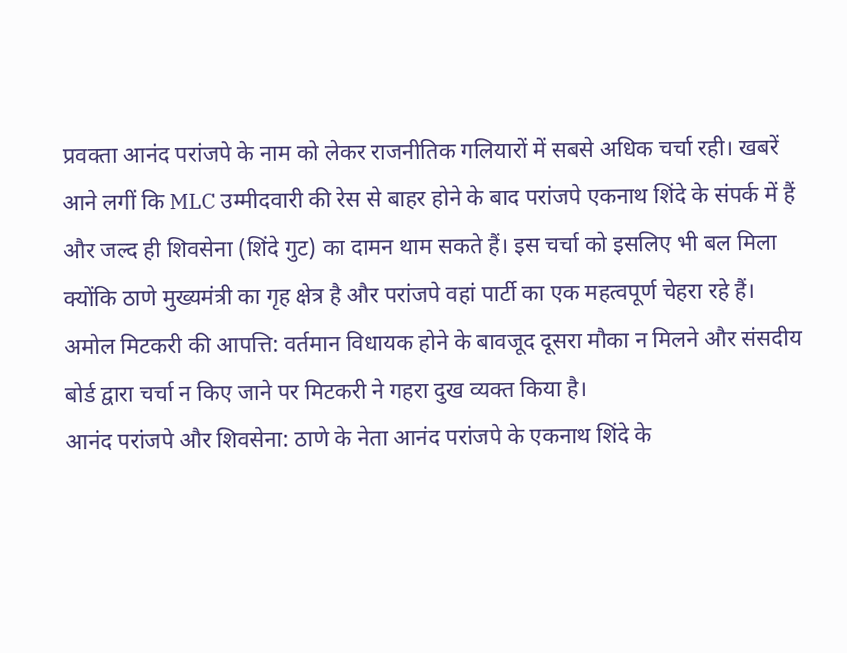प्रवक्ता आनंद परांजपे के नाम को लेकर राजनीतिक गलियारों में सबसे अधिक चर्चा रही। खबरें आने लगीं कि MLC उम्मीदवारी की रेस से बाहर होने के बाद परांजपे एकनाथ शिंदे के संपर्क में हैं और जल्द ही शिवसेना (शिंदे गुट) का दामन थाम सकते हैं। इस चर्चा को इसलिए भी बल मिला क्योंकि ठाणे मुख्यमंत्री का गृह क्षेत्र है और परांजपे वहां पार्टी का एक महत्वपूर्ण चेहरा रहे हैं।
अमोल मिटकरी की आपत्ति: वर्तमान विधायक होने के बावजूद दूसरा मौका न मिलने और संसदीय बोर्ड द्वारा चर्चा न किए जाने पर मिटकरी ने गहरा दुख व्यक्त किया है।
आनंद परांजपे और शिवसेना: ठाणे के नेता आनंद परांजपे के एकनाथ शिंदे के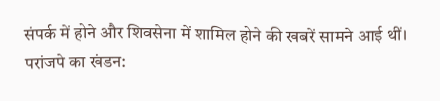संपर्क में होने और शिवसेना में शामिल होने की खबरें सामने आई थीं।
परांजपे का खंडन: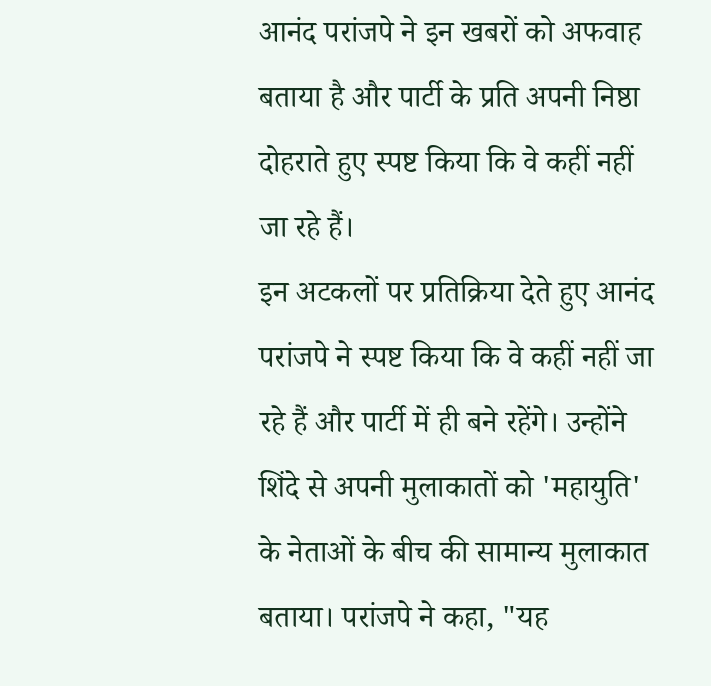आनंद परांजपे ने इन खबरों को अफवाह बताया है और पार्टी के प्रति अपनी निष्ठा दोहराते हुए स्पष्ट किया कि वे कहीं नहीं जा रहे हैं।
इन अटकलों पर प्रतिक्रिया देते हुए आनंद परांजपे ने स्पष्ट किया कि वे कहीं नहीं जा रहे हैं और पार्टी में ही बने रहेंगे। उन्होंने शिंदे से अपनी मुलाकातों को 'महायुति' के नेताओं के बीच की सामान्य मुलाकात बताया। परांजपे ने कहा, "यह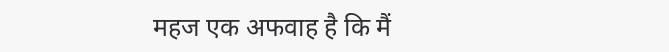महज एक अफवाह है कि मैं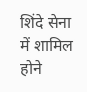शिंदे सेना में शामिल होने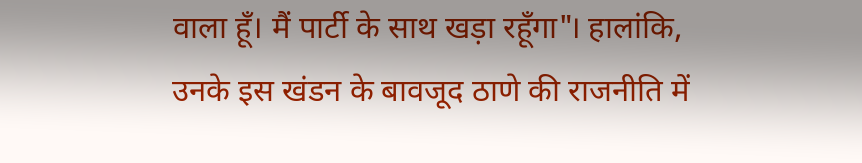वाला हूँ। मैं पार्टी के साथ खड़ा रहूँगा"। हालांकि, उनके इस खंडन के बावजूद ठाणे की राजनीति में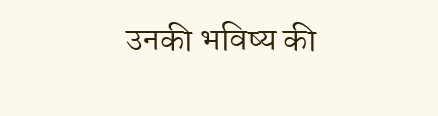उनकी भविष्य की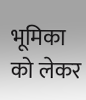भूमिका को लेकर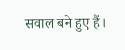सवाल बने हुए हैं।